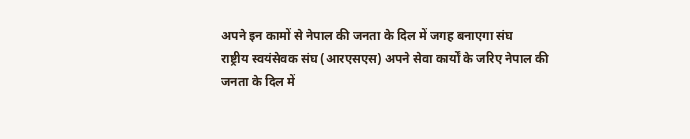अपने इन कामों से नेपाल की जनता के दिल में जगह बनाएगा संघ
राष्ट्रीय स्वयंसेवक संघ (आरएसएस) अपने सेवा कार्यों के जरिए नेपाल की जनता के दिल में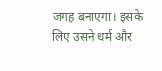जगह बनाएगा। इसके लिए उसने धर्म और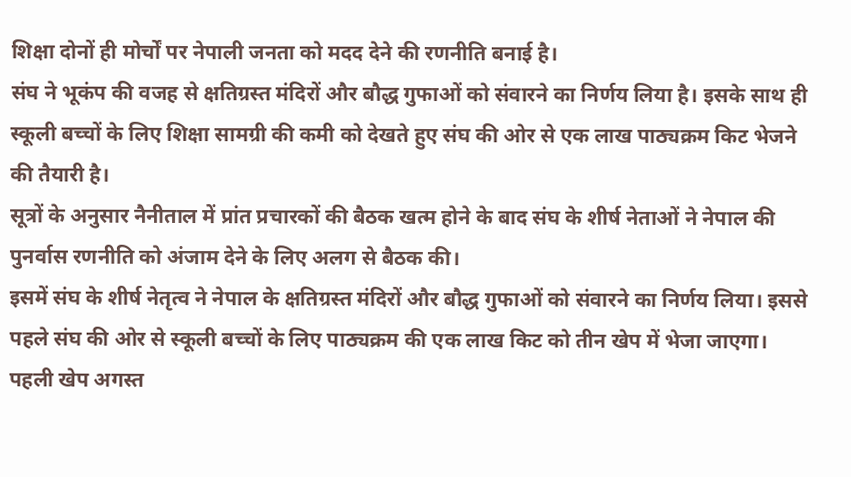शिक्षा दोनों ही मोर्चों पर नेपाली जनता को मदद देने की रणनीति बनाई है।
संघ ने भूकंप की वजह से क्षतिग्रस्त मंदिरों और बौद्ध गुफाओं को संवारने का निर्णय लिया है। इसके साथ ही स्कूली बच्चों के लिए शिक्षा सामग्री की कमी को देखते हुए संघ की ओर से एक लाख पाठ्यक्रम किट भेजने की तैयारी है।
सूत्रों के अनुसार नैनीताल में प्रांत प्रचारकों की बैठक खत्म होने के बाद संघ के शीर्ष नेताओं ने नेपाल की पुनर्वास रणनीति को अंजाम देने के लिए अलग से बैठक की।
इसमें संघ के शीर्ष नेतृत्व ने नेपाल के क्षतिग्रस्त मंदिरों और बौद्ध गुफाओं को संवारने का निर्णय लिया। इससे पहले संघ की ओर से स्कूली बच्चों के लिए पाठ्यक्रम की एक लाख किट को तीन खेप में भेजा जाएगा। पहली खेप अगस्त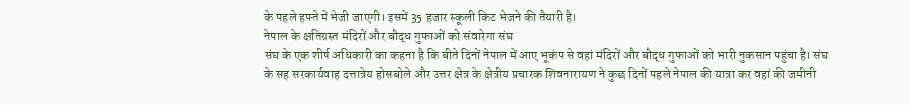के पहले हफ्ते में भेजी जाएगी। इसमें 35 हजार स्कूली किट भेजने की तैयारी है।
नेपाल के क्षतिग्रस्त मंदिरों और बौद्ध गुफाओं को संवारेगा संघ
संघ के एक शीर्ष अधिकारी का कहना है कि बीते दिनों नेपाल में आए भूकंप से वहां मंदिरों और बौद्ध गुफाओं को भारी नुकसान पहुंचा है। संघ के सह सरकार्यवाह दत्तात्रेय होसबोले और उत्तर क्षेत्र के क्षेत्रीय प्रचारक शिवनारायण ने कुछ दिनों पहले नेपाल की यात्रा कर वहां की जमीनी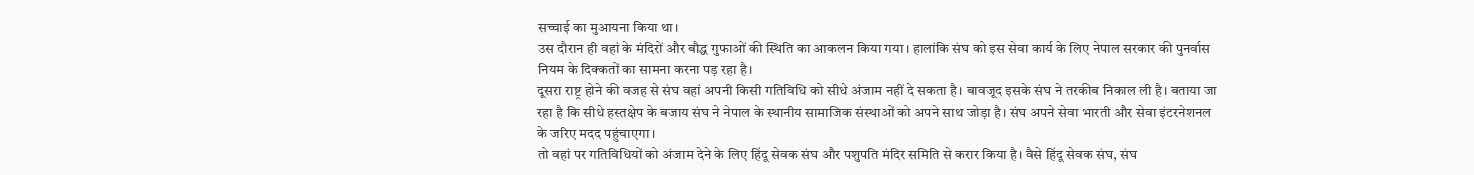सच्चाई का मुआयना किया था।
उस दौरान ही वहां के मंदिरों और बौद्ध गुफाओं की स्थिति का आकलन किया गया। हालांकि संघ को इस सेवा कार्य के लिए नेपाल सरकार की पुनर्वास नियम के दिक्कतों का सामना करना पड़ रहा है।
दूसरा राष्ट्र होने की वजह से संघ वहां अपनी किसी गतिविधि को सीधे अंजाम नहीं दे सकता है। बावजूद इसके संघ ने तरकीब निकाल ली है। बताया जा रहा है कि सीधे हस्तक्षेप के बजाय संघ ने नेपाल के स्थानीय सामाजिक संस्थाओं को अपने साथ जोड़ा है। संघ अपने सेवा भारती और सेवा इंटरनेशनल के जरिए मदद पहुंचाएगा।
तो वहां पर गतिविधियों को अंजाम देने के लिए हिंदू सेवक संघ और पशुपति मंदिर समिति से करार किया है। वैसे हिंदू सेवक संघ, संघ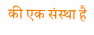की एक संस्था है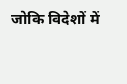जोकि विदेशों में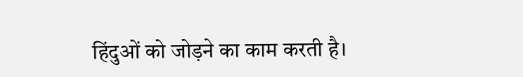हिंदुओं को जोड़ने का काम करती है।